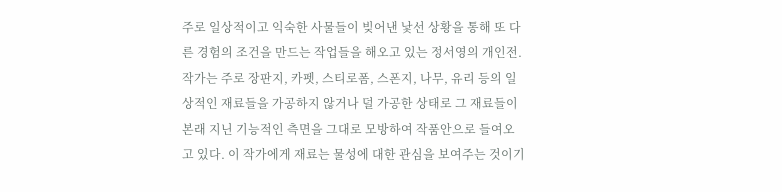주로 일상적이고 익숙한 사물들이 빚어낸 낯선 상황을 통해 또 다른 경험의 조건을 만드는 작업들을 해오고 있는 정서영의 개인전. 작가는 주로 장판지, 카펫, 스티로폼, 스폰지, 나무, 유리 등의 일상적인 재료들을 가공하지 않거나 덜 가공한 상태로 그 재료들이 본래 지닌 기능적인 측면을 그대로 모방하여 작품안으로 들여오고 있다. 이 작가에게 재료는 물성에 대한 관심을 보여주는 것이기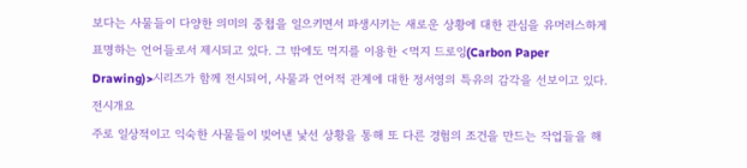보다는 사물들이 다양한 의미의 중첩을 일으키면서 파생시키는 새로운 상황에 대한 관심을 유머러스하게 표명하는 언어들로서 제시되고 있다. 그 밖에도 먹지를 이용한 <먹지 드로잉(Carbon Paper Drawing)>시리즈가 함께 전시되어, 사물과 언어적 관계에 대한 정서영의 특유의 감각을 선보이고 있다.
전시개요
주로 일상적이고 익숙한 사물들이 빚어낸 낯선 상황을 통해 또 다른 경험의 조건을 만드는 작업들을 해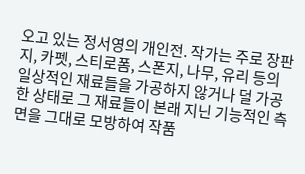오고 있는 정서영의 개인전. 작가는 주로 장판지, 카펫, 스티로폼, 스폰지, 나무, 유리 등의 일상적인 재료들을 가공하지 않거나 덜 가공한 상태로 그 재료들이 본래 지닌 기능적인 측면을 그대로 모방하여 작품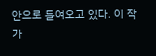안으로 들여오고 있다. 이 작가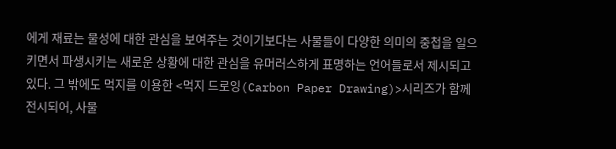에게 재료는 물성에 대한 관심을 보여주는 것이기보다는 사물들이 다양한 의미의 중첩을 일으키면서 파생시키는 새로운 상황에 대한 관심을 유머러스하게 표명하는 언어들로서 제시되고 있다. 그 밖에도 먹지를 이용한 <먹지 드로잉(Carbon Paper Drawing)>시리즈가 함께 전시되어, 사물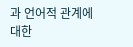과 언어적 관계에 대한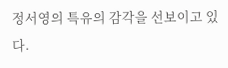정서영의 특유의 감각을 선보이고 있다.